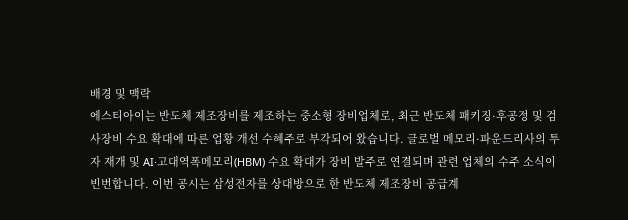배경 및 맥락
에스티아이는 반도체 제조장비를 제조하는 중소형 장비업체로, 최근 반도체 패키징·후공정 및 검사장비 수요 확대에 따른 업황 개선 수혜주로 부각되어 왔습니다. 글로벌 메모리·파운드리사의 투자 재개 및 AI·고대역폭메모리(HBM) 수요 확대가 장비 발주로 연결되며 관련 업체의 수주 소식이 빈번합니다. 이번 공시는 삼성전자를 상대방으로 한 반도체 제조장비 공급계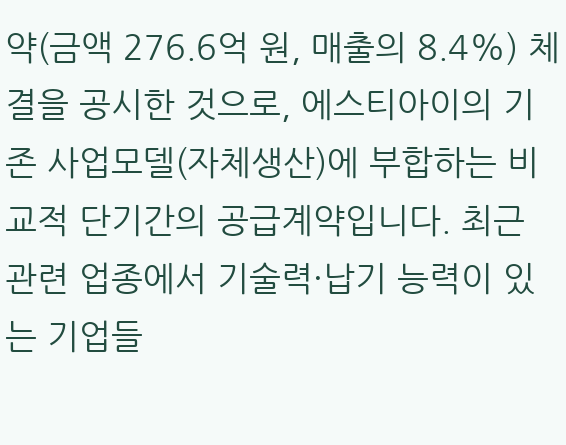약(금액 276.6억 원, 매출의 8.4%) 체결을 공시한 것으로, 에스티아이의 기존 사업모델(자체생산)에 부합하는 비교적 단기간의 공급계약입니다. 최근 관련 업종에서 기술력·납기 능력이 있는 기업들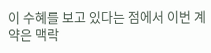이 수혜를 보고 있다는 점에서 이번 계약은 맥락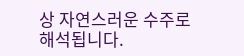상 자연스러운 수주로 해석됩니다.